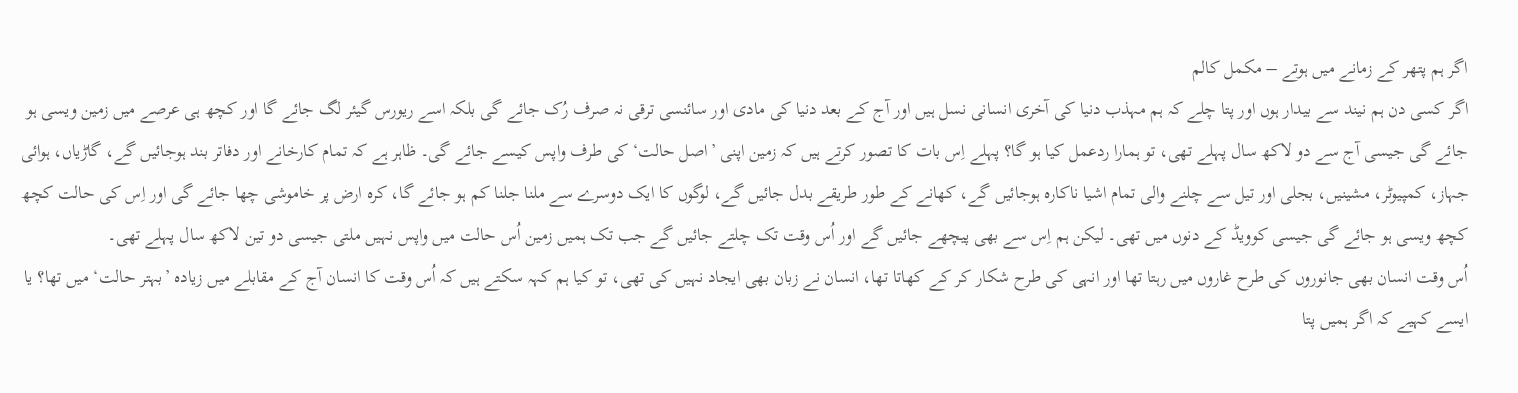اگر ہم پتھر کے زمانے میں ہوتے – مکمل کالم
اگر کسی دن ہم نیند سے بیدار ہوں اور پتا چلے کہ ہم مہذب دنیا کی آخری انسانی نسل ہیں اور آج کے بعد دنیا کی مادی اور سائنسی ترقی نہ صرف رُک جائے گی بلکہ اسے ریورس گیئر لگ جائے گا اور کچھ ہی عرصے میں زمین ویسی ہو جائے گی جیسی آج سے دو لاکھ سال پہلے تھی، تو ہمارا ردعمل کیا ہو گا؟ پہلے اِس بات کا تصور کرتے ہیں کہ زمین اپنی ’اصل حالت‘ کی طرف واپس کیسے جائے گی۔ ظاہر ہے کہ تمام کارخانے اور دفاتر بند ہوجائیں گے، گاڑیاں، ہوائی جہاز، کمپیوٹر، مشینیں، بجلی اور تیل سے چلنے والی تمام اشیا ناکارہ ہوجائیں گے، کھانے کے طور طریقے بدل جائیں گے، لوگوں کا ایک دوسرے سے ملنا جلنا کم ہو جائے گا، کرہ ارض پر خاموشی چھا جائے گی اور اِس کی حالت کچھ کچھ ویسی ہو جائے گی جیسی کوویڈ کے دنوں میں تھی۔ لیکن ہم اِس سے بھی پیچھے جائیں گے اور اُس وقت تک چلتے جائیں گے جب تک ہمیں زمین اُس حالت میں واپس نہیں ملتی جیسی دو تین لاکھ سال پہلے تھی۔
اُس وقت انسان بھی جانوروں کی طرح غاروں میں رہتا تھا اور انہی کی طرح شکار کر کے کھاتا تھا، انسان نے زبان بھی ایجاد نہیں کی تھی، تو کیا ہم کہہ سکتے ہیں کہ اُس وقت کا انسان آج کے مقابلے میں زیادہ ’بہتر حالت‘ میں تھا؟ یا ایسے کہیے کہ اگر ہمیں پتا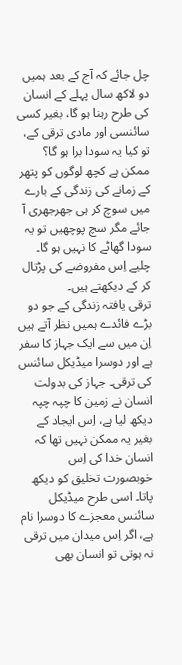چل جائے کہ آج کے بعد ہمیں دو لاکھ سال پہلے کے انسان کی طرح رہنا ہو گا، بغیر کسی سائنسی اور مادی ترقی کے، تو کیا یہ سودا برا ہو گا؟ ممکن ہے کچھ لوگوں کو پتھر کے زمانے کی زندگی کے بارے میں سوچ کر ہی جھرجھری آ جائے مگر سچ پوچھیں تو یہ سودا گھاٹے کا نہیں ہو گا۔ چلیے اِس مفروضے کی پڑتال کر کے دیکھتے ہیں۔
ترقی یافتہ زندگی کے جو دو بڑے فائدے ہمیں نظر آتے ہیں اِن میں سے ایک جہاز کا سفر ہے اور دوسرا میڈیکل سائنس کی ترقی۔ جہاز کی بدولت انسان نے زمین کا چپہ چپہ دیکھ لیا ہے، اِس ایجاد کے بغیر یہ ممکن نہیں تھا کہ انسان خدا کی اِس خوبصورت تخلیق کو دیکھ پاتا۔ اسی طرح میڈیکل سائنس معجزے کا دوسرا نام ہے، اگر اِس میدان میں ترقی نہ ہوتی تو انسان بھی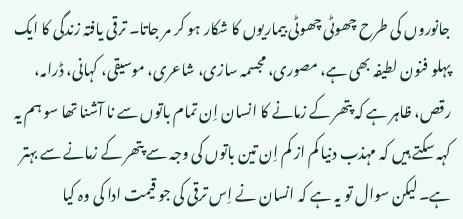جانوروں کی طرح چھوٹی چھوٹی بیماریوں کا شکار ہو کر مر جاتا۔ ترقی یافتہ زندگی کا ایک پہلو فنون لطیفہ بھی ہے، مصوری، مجسمہ سازی، شاعری، موسیقی، کہانی، ڈرامہ، رقص، ظاہر ہے کہ پتھر کے زمانے کا انسان اِن تمام باتوں سے نا آشنا تھا سو ہم یہ کہہ سکتے ہیں کہ مہذب دنیا کم از کم اِن تین باتوں کی وجہ سے پتھر کے زمانے سے بہتر ہے۔ لیکن سوال تو یہ ہے کہ انسان نے اِس ترقی کی جو قیمت ادا کی وہ کیا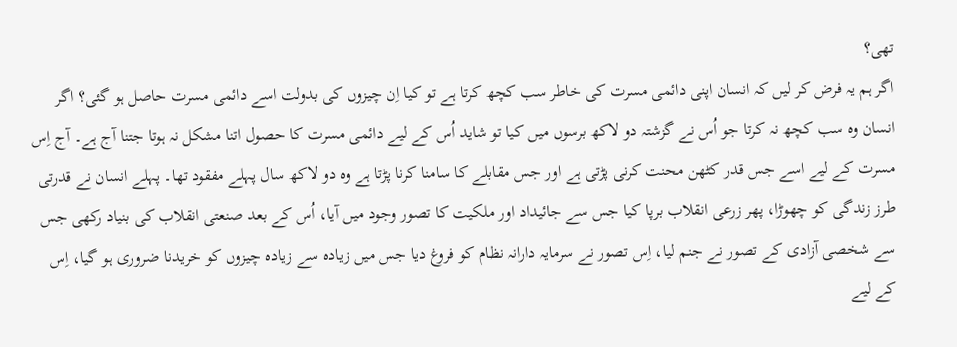تھی؟
اگر ہم یہ فرض کر لیں کہ انسان اپنی دائمی مسرت کی خاطر سب کچھ کرتا ہے تو کیا اِن چیزوں کی بدولت اسے دائمی مسرت حاصل ہو گئی؟ اگر انسان وہ سب کچھ نہ کرتا جو اُس نے گزشتہ دو لاکھ برسوں میں کیا تو شاید اُس کے لیے دائمی مسرت کا حصول اتنا مشکل نہ ہوتا جتنا آج ہے۔ آج اِس مسرت کے لیے اسے جس قدر کٹھن محنت کرنی پڑتی ہے اور جس مقابلے کا سامنا کرنا پڑتا ہے وہ دو لاکھ سال پہلے مفقود تھا۔ پہلے انسان نے قدرتی طرز زندگی کو چھوڑا، پھر زرعی انقلاب برپا کیا جس سے جائیداد اور ملکیت کا تصور وجود میں آیا، اُس کے بعد صنعتی انقلاب کی بنیاد رکھی جس سے شخصی آزادی کے تصور نے جنم لیا، اِس تصور نے سرمایہ دارانہ نظام کو فروغ دیا جس میں زیادہ سے زیادہ چیزوں کو خریدنا ضروری ہو گیا، اِس کے لیے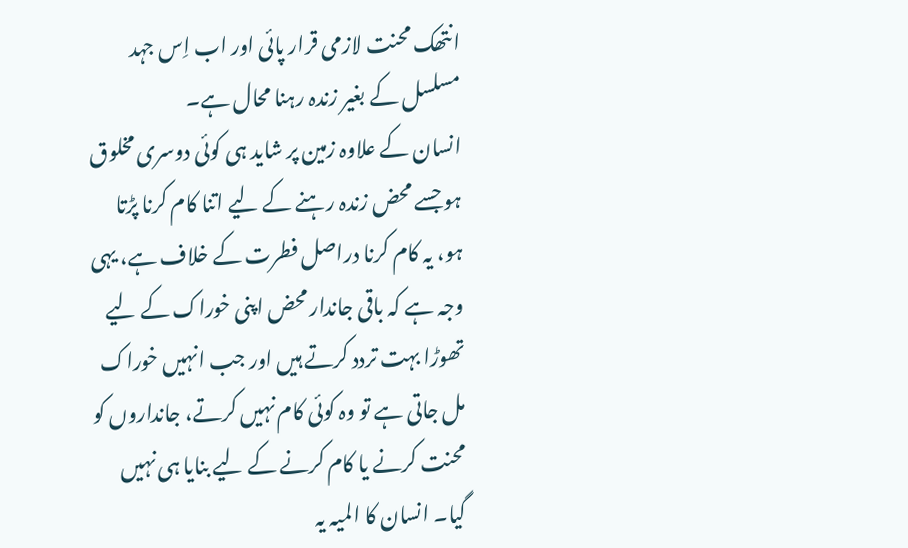انتھک محنت لازمی قرار پائی اور اب اِس جہد مسلسل کے بغیر زندہ رہنا محال ہے۔
انسان کے علاوہ زمین پر شاید ہی کوئی دوسری مخلوق ہو جسے محض زندہ رہنے کے لیے اتنا کام کرنا پڑتا ہو، یہ کام کرنا دراصل فطرت کے خلاف ہے، یہی وجہ ہے کہ باقی جاندار محض اپنی خوراک کے لیے تھوڑا بہت تردد کرتے ہیں اور جب انہیں خوراک مل جاتی ہے تو وہ کوئی کام نہیں کرتے، جانداروں کو محنت کرنے یا کام کرنے کے لیے بنایا ہی نہیں گیا۔ انسان کا المیہ یہ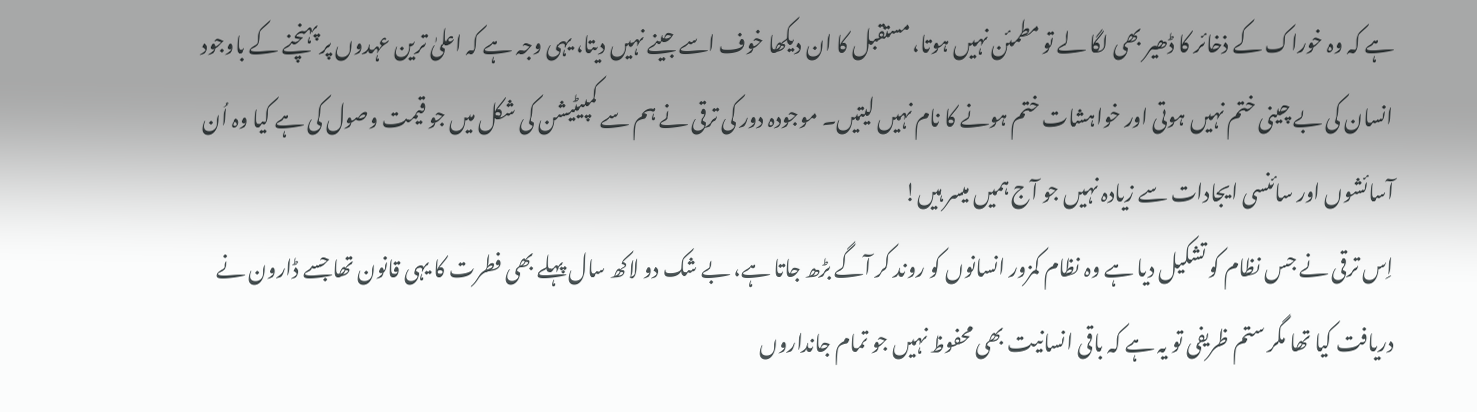ہے کہ وہ خوراک کے ذخائر کا ڈھیر بھی لگا لے تو مطمئن نہیں ہوتا، مستقبل کا ان دیکھا خوف اسے جینے نہیں دیتا، یہی وجہ ہے کہ اعلیٰ ترین عہدوں پر پہنچنے کے باوجود انسان کی بے چینی ختم نہیں ہوتی اور خواہشات ختم ہونے کا نام نہیں لیتیں۔ موجودہ دور کی ترقی نے ہم سے کمپیٹیشن کی شکل میں جو قیمت وصول کی ہے کیا وہ اُن آسائشوں اور سائنسی ایجادات سے زیادہ نہیں جو آج ہمیں میسر ہیں!
اِس ترقی نے جس نظام کو تشکیل دیا ہے وہ نظام کمزور انسانوں کو روند کر آگے بڑھ جاتا ہے، بے شک دو لاکھ سال پہلے بھی فطرت کا یہی قانون تھا جسے ڈارون نے دریافت کیا تھا مگر ستم ظریفی تو یہ ہے کہ باقی انسانیت بھی محفوظ نہیں جو تمام جانداروں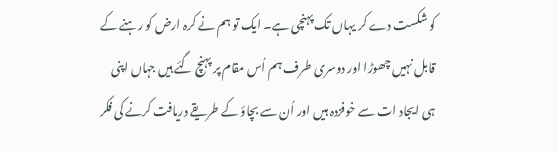کو شکست دے کر یہاں تک پہنچی ہے۔ ایک تو ہم نے کرہ ارض کو رہنے کے قابل نہیں چھوڑا اور دوسری طرف ہم اُس مقام پر پہنچ گئے ہیں جہاں اپنی ہی ایجاد ات سے خوفزدہ ہیں اور اُن سے بچاؤ کے طریقے دریافت کرنے کی فکر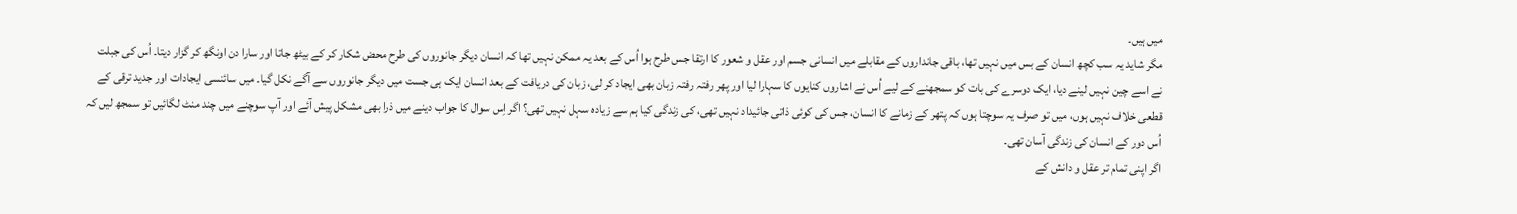میں ہیں۔
مگر شاید یہ سب کچھ انسان کے بس میں نہیں تھا، باقی جانداروں کے مقابلے میں انسانی جسم اور عقل و شعور کا ارتقا جس طرح ہوا اُس کے بعد یہ ممکن نہیں تھا کہ انسان دیگر جانوروں کی طرح محض شکار کر کے بیٹھ جاتا اور سارا دن اونگھ کر گزار دیتا۔ اُس کی جبلت نے اسے چین نہیں لینے دیا، ایک دوسرے کی بات کو سمجھنے کے لیے اُس نے اشاروں کنایوں کا سہارا لیا اور پھر رفتہ رفتہ زبان بھی ایجاد کر لی، زبان کی دریافت کے بعد انسان ایک ہی جست میں دیگر جانوروں سے آگے نکل گیا۔ میں سائنسی ایجادات اور جدید ترقی کے قطعی خلاف نہیں ہوں، میں تو صرف یہ سوچتا ہوں کہ پتھر کے زمانے کا انسان، جس کی کوئی ذاتی جائیداد نہیں تھی، کی زندگی کیا ہم سے زیادہ سہل نہیں تھی؟ اگر اِس سوال کا جواب دینے میں ذرا بھی مشکل پیش آئے اور آپ سوچنے میں چند منٹ لگائیں تو سمجھ لیں کہ اُس دور کے انسان کی زندگی آسان تھی۔
اگر اپنی تمام تر عقل و دانش کے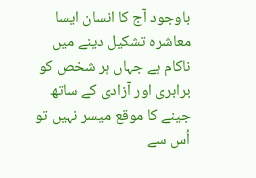باوجود آج کا انسان ایسا معاشرہ تشکیل دینے میں ناکام ہے جہاں ہر شخص کو برابری اور آزادی کے ساتھ جینے کا موقع میسر نہیں تو اُس سے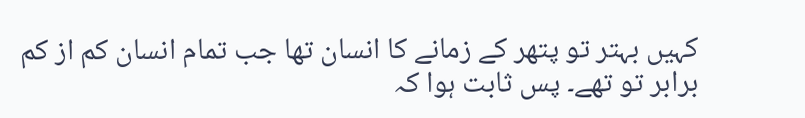کہیں بہتر تو پتھر کے زمانے کا انسان تھا جب تمام انسان کم از کم برابر تو تھے۔ پس ثابت ہوا کہ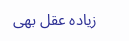زیادہ عقل بھی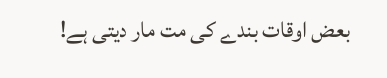بعض اوقات بندے کی مت مار دیتی ہے!